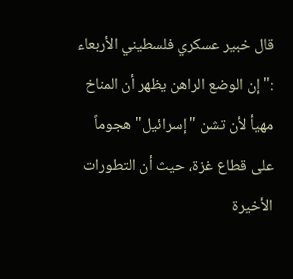قال خبير عسكري فلسطيني الأربعاء :" إن الوضع الراهن يظهر أن المناخ مهيأ لأن تشن "إسرائيل" هجوماً على قطاع غزة، حيث أن التطورات الأخيرة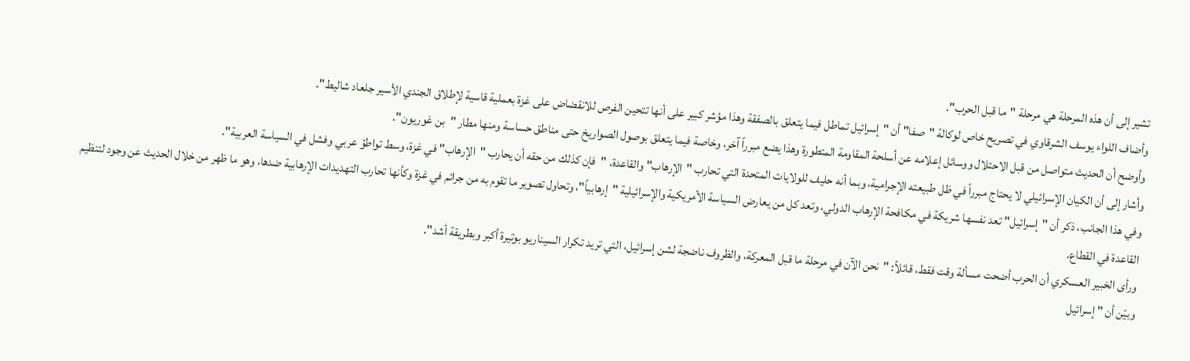تشير إلى أن هذه المرحلة هي مرحلة "ما قبل الحرب".
وأضاف اللواء يوسف الشرقاوي في تصريح خاص لوكالة "صفا" أن "إسرائيل تماطل فيما يتعلق بالصفقة وهذا مؤشر كبير على أنها تتحين الفرص للانقضاض على غزة بعملية قاسية لإطلاق الجندي الأسير جلعاد شاليط".
وأوضح أن الحديث متواصل من قبل الاحتلال ووسائل إعلامه عن أسلحة المقاومة المتطورة وهذا يضع مبرراً آخر، وخاصة فيما يتعلق بوصول الصواريخ حتى مناطق حساسة ومنها مطار "بن غوريون".
وأشار إلى أن الكيان الإسرائيلي لا يحتاج مبرراً في ظل طبيعته الإجرامية، وبما أنه حليف للولايات المتحدة التي تحارب "الإرهاب" والقاعدة، "فإن كذلك من حقه أن يحارب "الإرهاب" في غزة، وسط تواطؤ عربي وفشل في السياسة العربية".
وفي هذا الجانب، ذكر أن "إسرائيل" تعد نفسها شريكة في مكافحة الإرهاب الدولي، وتعد كل من يعارض السياسة الأمريكية والإسرائيلية "إرهابياً"، وتحاول تصوير ما تقوم به من جرائم في غزة وكأنها تحارب التهديدات الإرهابية ضدها، وهو ما ظهر من خلال الحديث عن وجود لتنظيم القاعدة في القطاع.
ورأى الخبير العسكري أن الحرب أضحت مسألة وقت فقط، قائلاً: "نحن الآن في مرحلة ما قبل المعركة، والظروف ناضجة لشن إسرائيل، التي تريد تكرار السيناريو بوتيرة أكبر وبطريقة أشد".
وبيّن أن " إسرائيل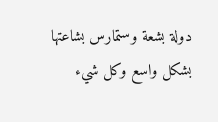دولة بشعة وستمارس بشاعتها بشكل واسع وكل شيء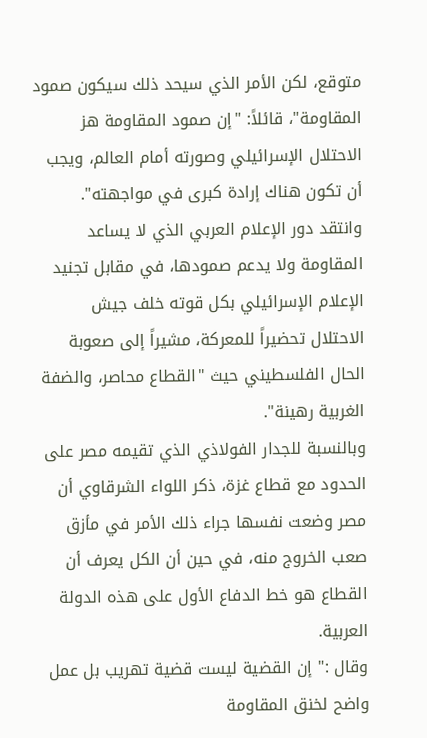متوقع، لكن الأمر الذي سيحد ذلك سيكون صمود المقاومة"، قائلاً: "إن صمود المقاومة هز الاحتلال الإسرائيلي وصورته أمام العالم، ويجب أن تكون هناك إرادة كبرى في مواجهته".
وانتقد دور الإعلام العربي الذي لا يساعد المقاومة ولا يدعم صمودها، في مقابل تجنيد الإعلام الإسرائيلي بكل قوته خلف جيش الاحتلال تحضيراً للمعركة، مشيراً إلى صعوبة الحال الفلسطيني حيث "القطاع محاصر، والضفة الغربية رهينة".
وبالنسبة للجدار الفولاذي الذي تقيمه مصر على الحدود مع قطاع غزة، ذكر اللواء الشرقاوي أن مصر وضعت نفسها جراء ذلك الأمر في مأزق صعب الخروج منه، في حين أن الكل يعرف أن القطاع هو خط الدفاع الأول على هذه الدولة العربية.
وقال :" إن القضية ليست قضية تهريب بل عمل واضح لخنق المقاومة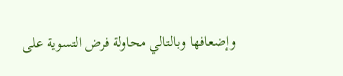وإضعافها وبالتالي محاولة فرض التسوية على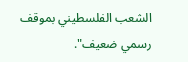الشعب الفلسطيني بموقف رسمي ضعيف".